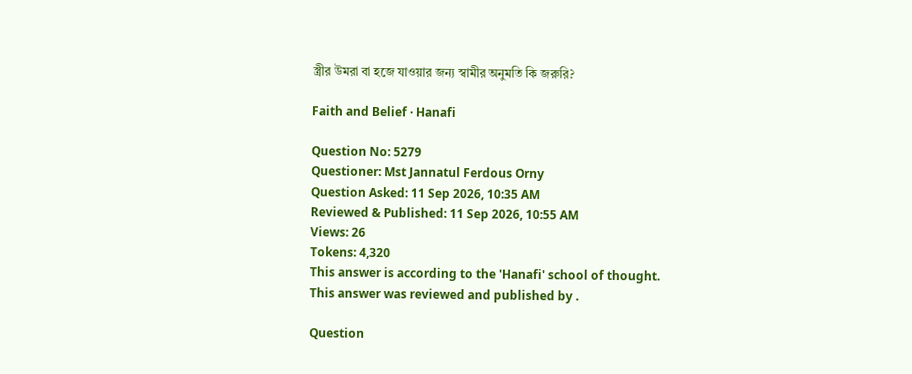স্ত্রীর উমরা বা হজে যাওয়ার জন্য স্বামীর অনুমতি কি জরুরি?

Faith and Belief · Hanafi

Question No: 5279
Questioner: Mst Jannatul Ferdous Orny
Question Asked: 11 Sep 2026, 10:35 AM
Reviewed & Published: 11 Sep 2026, 10:55 AM
Views: 26
Tokens: 4,320
This answer is according to the 'Hanafi' school of thought.
This answer was reviewed and published by .

Question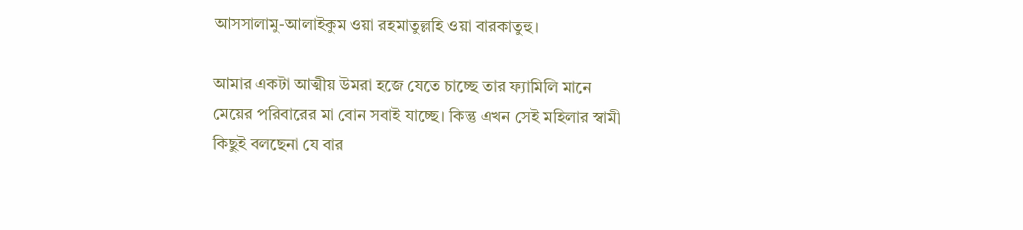আসসালামু-আলাইকুম ওয়া রহমাতুল্লহি ওয়া বারকাতুহু।

আমার একটা আত্মীয় উমরা হজে যেতে চাচ্ছে তার ফ্যামিলি মানে মেয়ের পরিবারের মা বোন সবাই যাচ্ছে। কিন্তু এখন সেই মহিলার স্বামী কিছুই বলছেনা যে বার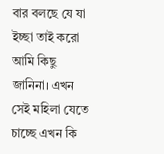বার বলছে যে যা ইচ্ছা তাই করো আমি কিছু জানিনা। এখন সেই মহিলা যেতে চাচ্ছে এখন কি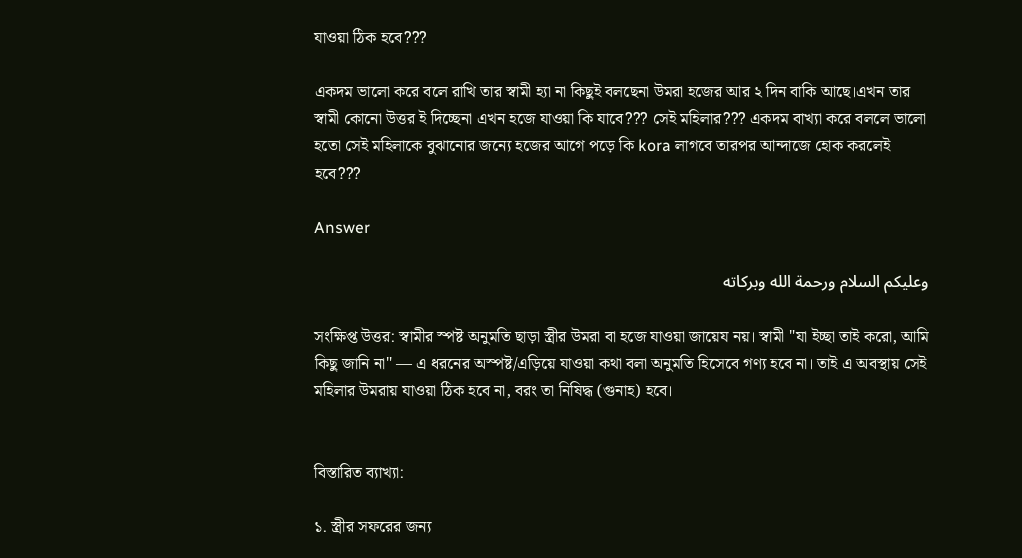যাওয়া ঠিক হবে???

একদম ভালো করে বলে রাখি তার স্বামী হ্যা না কিছুই বলছেনা উমরা হজের আর ২ দিন বাকি আছে।এখন তার স্বামী কোনো উত্তর ই দিচ্ছেনা এখন হজে যাওয়া কি যাবে??? সেই মহিলার??? একদম বাখ্যা করে বললে ভালো হতো সেই মহিলাকে বুঝানোর জন্যে হজের আগে পড়ে কি kora লাগবে তারপর আন্দাজে হোক করলেই হবে???

Answer

وعليكم السلام ورحمة الله وبركاته

সংক্ষিপ্ত উত্তর: স্বামীর স্পষ্ট অনুমতি ছাড়া স্ত্রীর উমরা বা হজে যাওয়া জায়েয নয়। স্বামী "যা ইচ্ছা তাই করো, আমি কিছু জানি না" — এ ধরনের অস্পষ্ট/এড়িয়ে যাওয়া কথা বলা অনুমতি হিসেবে গণ্য হবে না। তাই এ অবস্থায় সেই মহিলার উমরায় যাওয়া ঠিক হবে না, বরং তা নিষিদ্ধ (গুনাহ) হবে।


বিস্তারিত ব্যাখ্যা:

১. স্ত্রীর সফরের জন্য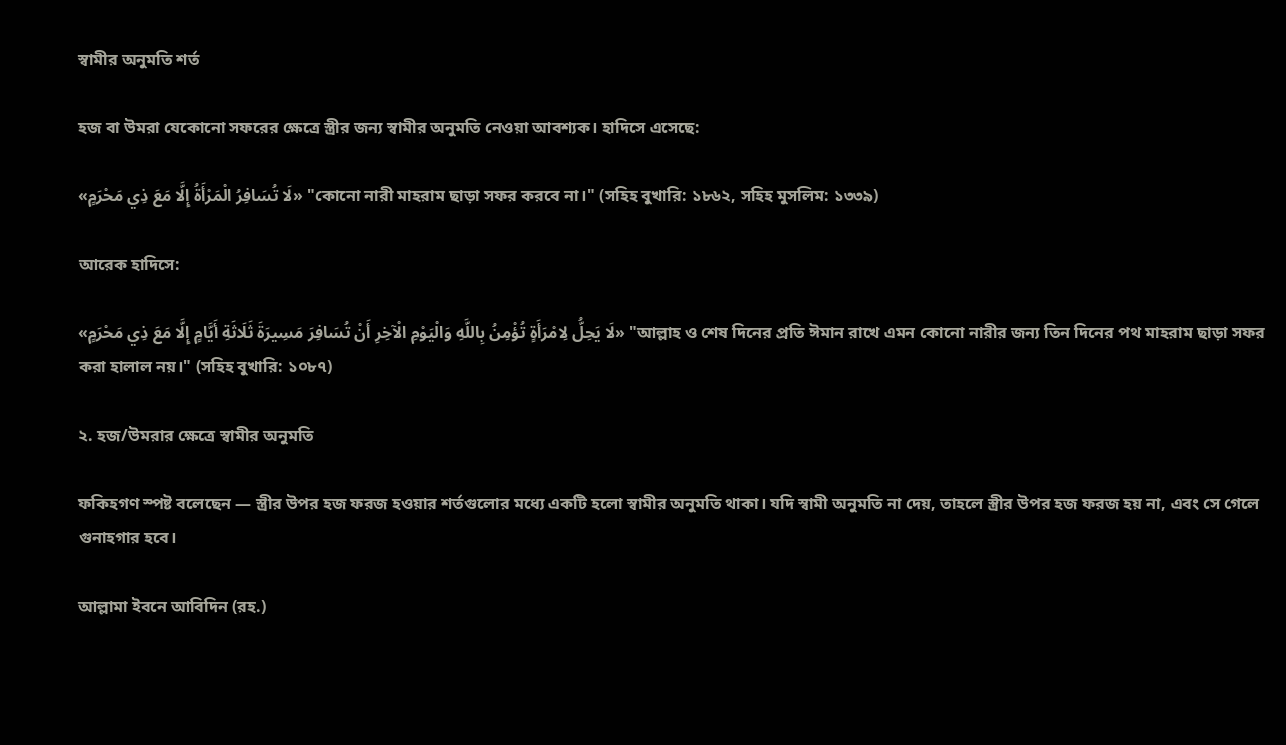স্বামীর অনুমতি শর্ত

হজ বা উমরা যেকোনো সফরের ক্ষেত্রে স্ত্রীর জন্য স্বামীর অনুমতি নেওয়া আবশ্যক। হাদিসে এসেছে:

«لَا تُسَافِرُ الْمَرْأَةُ إِلَّا مَعَ ذِي مَحْرَمٍ» "কোনো নারী মাহরাম ছাড়া সফর করবে না।" (সহিহ বুখারি: ১৮৬২, সহিহ মুসলিম: ১৩৩৯)

আরেক হাদিসে:

«لَا يَحِلُّ لِامْرَأَةٍ تُؤْمِنُ بِاللَّهِ وَالْيَوْمِ الْآخِرِ أَنْ تُسَافِرَ مَسِيرَةَ ثَلَاثَةِ أَيَّامٍ إِلَّا مَعَ ذِي مَحْرَمٍ» "আল্লাহ ও শেষ দিনের প্রতি ঈমান রাখে এমন কোনো নারীর জন্য তিন দিনের পথ মাহরাম ছাড়া সফর করা হালাল নয়।" (সহিহ বুখারি: ১০৮৭)

২. হজ/উমরার ক্ষেত্রে স্বামীর অনুমতি

ফকিহগণ স্পষ্ট বলেছেন — স্ত্রীর উপর হজ ফরজ হওয়ার শর্তগুলোর মধ্যে একটি হলো স্বামীর অনুমতি থাকা। যদি স্বামী অনুমতি না দেয়, তাহলে স্ত্রীর উপর হজ ফরজ হয় না, এবং সে গেলে গুনাহগার হবে।

আল্লামা ইবনে আবিদিন (রহ.)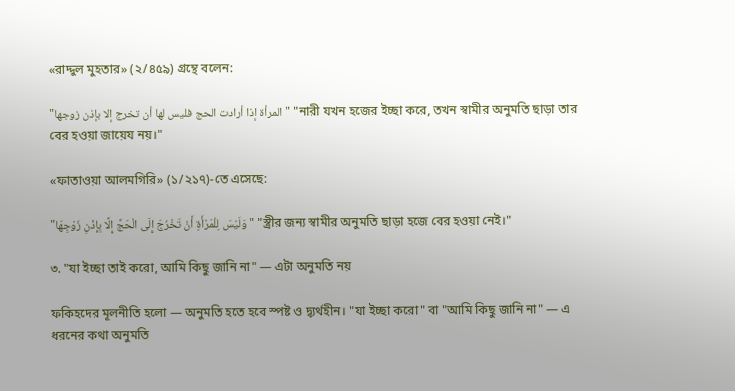«রাদ্দুল মুহতার» (২/৪৫৯) গ্রন্থে বলেন:

"المرأة إذا أرادت الحج فليس لها أن تخرج إلا بإذن زوجها" "নারী যখন হজের ইচ্ছা করে, তখন স্বামীর অনুমতি ছাড়া তার বের হওয়া জায়েয নয়।"

«ফাতাওয়া আলমগিরি» (১/২১৭)-তে এসেছে:

"وَلَيْسَ لِلْمَرْأَةِ أَنْ تَخْرُجَ إِلَى الْحَجِّ إِلَّا بِإِذْنِ زَوْجِهَا" "স্ত্রীর জন্য স্বামীর অনুমতি ছাড়া হজে বের হওয়া নেই।"

৩. "যা ইচ্ছা তাই করো, আমি কিছু জানি না" — এটা অনুমতি নয়

ফকিহদের মূলনীতি হলো — অনুমতি হতে হবে স্পষ্ট ও দ্ব্যর্থহীন। "যা ইচ্ছা করো" বা "আমি কিছু জানি না" — এ ধরনের কথা অনুমতি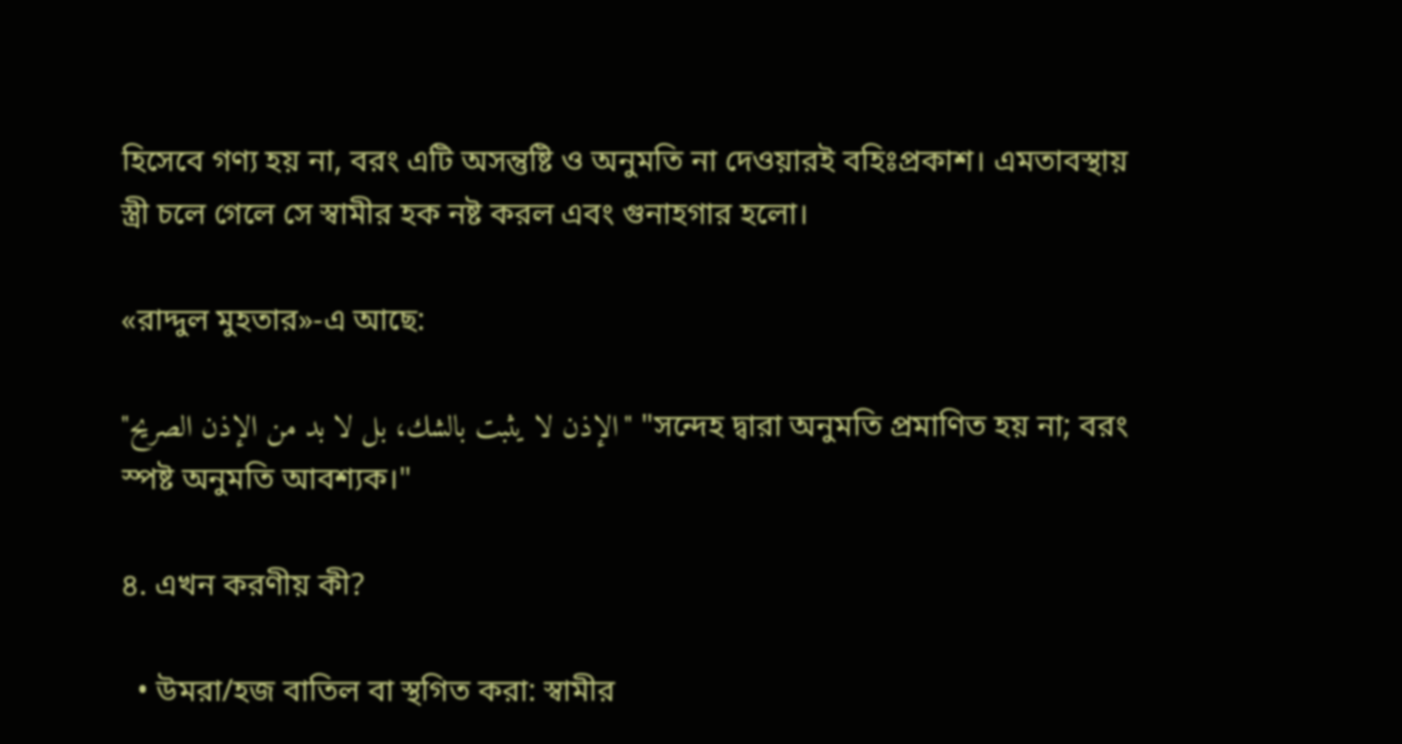হিসেবে গণ্য হয় না, বরং এটি অসন্তুষ্টি ও অনুমতি না দেওয়ারই বহিঃপ্রকাশ। এমতাবস্থায় স্ত্রী চলে গেলে সে স্বামীর হক নষ্ট করল এবং গুনাহগার হলো।

«রাদ্দুল মুহতার»-এ আছে:

"الإذن لا يثبت بالشك، بل لا بد من الإذن الصريح" "সন্দেহ দ্বারা অনুমতি প্রমাণিত হয় না; বরং স্পষ্ট অনুমতি আবশ্যক।"

৪. এখন করণীয় কী?

  • উমরা/হজ বাতিল বা স্থগিত করা: স্বামীর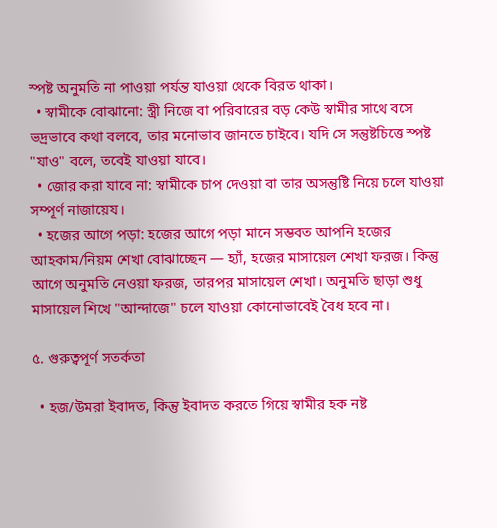স্পষ্ট অনুমতি না পাওয়া পর্যন্ত যাওয়া থেকে বিরত থাকা।
  • স্বামীকে বোঝানো: স্ত্রী নিজে বা পরিবারের বড় কেউ স্বামীর সাথে বসে ভদ্রভাবে কথা বলবে, তার মনোভাব জানতে চাইবে। যদি সে সন্তুষ্টচিত্তে স্পষ্ট "যাও" বলে, তবেই যাওয়া যাবে।
  • জোর করা যাবে না: স্বামীকে চাপ দেওয়া বা তার অসন্তুষ্টি নিয়ে চলে যাওয়া সম্পূর্ণ নাজায়েয।
  • হজের আগে পড়া: হজের আগে পড়া মানে সম্ভবত আপনি হজের আহকাম/নিয়ম শেখা বোঝাচ্ছেন — হ্যাঁ, হজের মাসায়েল শেখা ফরজ। কিন্তু আগে অনুমতি নেওয়া ফরজ, তারপর মাসায়েল শেখা। অনুমতি ছাড়া শুধু মাসায়েল শিখে "আন্দাজে" চলে যাওয়া কোনোভাবেই বৈধ হবে না।

৫. গুরুত্বপূর্ণ সতর্কতা

  • হজ/উমরা ইবাদত, কিন্তু ইবাদত করতে গিয়ে স্বামীর হক নষ্ট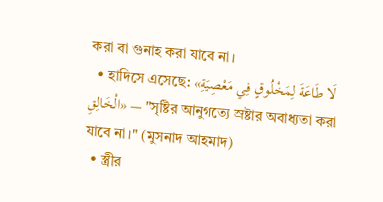করা বা গুনাহ করা যাবে না।
  • হাদিসে এসেছে: «لَا طَاعَةَ لِمَخْلُوقٍ فِي مَعْصِيَةِ الْخَالِقِ» — "সৃষ্টির আনুগত্যে স্রষ্টার অবাধ্যতা করা যাবে না।" (মুসনাদ আহমাদ)
  • স্ত্রীর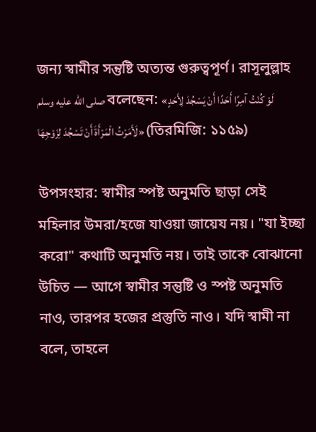জন্য স্বামীর সন্তুষ্টি অত্যন্ত গুরুত্বপূর্ণ। রাসূলুল্লাহ صلى الله عليه وسلم বলেছেন: «لَوْ كُنْتُ آمِرًا أَحَدًا أَنْ يَسْجُدَ لِأَحَدٍ لَأَمَرْتُ الْمَرْأَةَ أَنْ تَسْجُدَ لِزَوْجِهَا» (তিরমিজি: ১১৫৯)

উপসংহার: স্বামীর স্পষ্ট অনুমতি ছাড়া সেই মহিলার উমরা/হজে যাওয়া জায়েয নয়। "যা ইচ্ছা করো" কথাটি অনুমতি নয়। তাই তাকে বোঝানো উচিত — আগে স্বামীর সন্তুষ্টি ও স্পষ্ট অনুমতি নাও, তারপর হজের প্রস্তুতি নাও। যদি স্বামী না বলে, তাহলে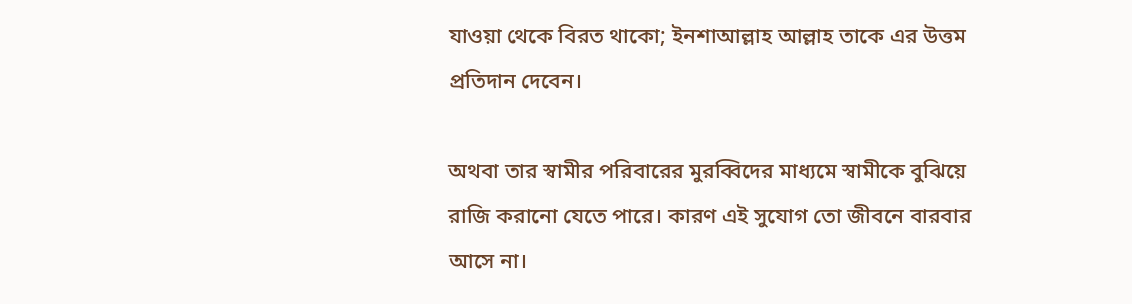যাওয়া থেকে বিরত থাকো; ইনশাআল্লাহ আল্লাহ তাকে এর উত্তম প্রতিদান দেবেন।

অথবা তার স্বামীর পরিবারের মুরব্বিদের মাধ্যমে স্বামীকে বুঝিয়ে রাজি করানো যেতে পারে। কারণ এই সুযোগ তো জীবনে বারবার আসে না।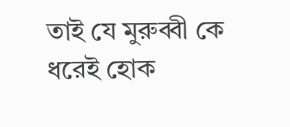তাই যে মুরুব্বী কে ধরেই হোক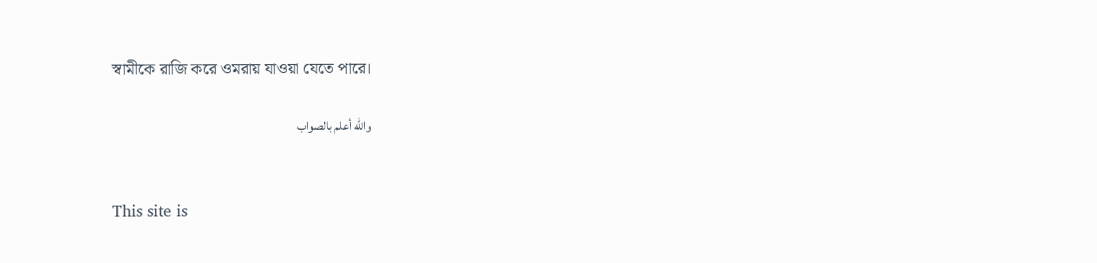স্বামীকে রাজি করে ওমরায় যাওয়া যেতে পারে।

والله أعلم بالصواب


This site is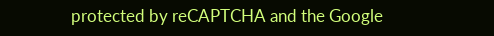protected by reCAPTCHA and the Google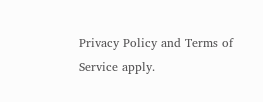Privacy Policy and Terms of Service apply.